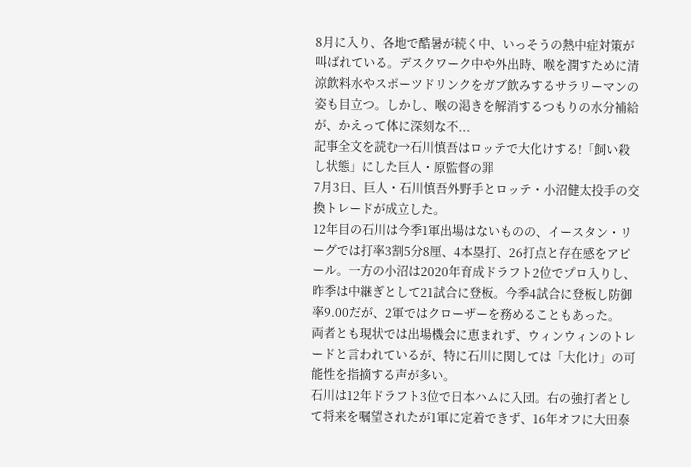8月に入り、各地で酷暑が続く中、いっそうの熱中症対策が叫ばれている。デスクワーク中や外出時、喉を潤すために清涼飲料水やスポーツドリンクをガブ飲みするサラリーマンの姿も目立つ。しかし、喉の渇きを解消するつもりの水分補給が、かえって体に深刻な不...
記事全文を読む→石川慎吾はロッテで大化けする!「飼い殺し状態」にした巨人・原監督の罪
7月3日、巨人・石川慎吾外野手とロッテ・小沼健太投手の交換トレードが成立した。
12年目の石川は今季1軍出場はないものの、イースタン・リーグでは打率3割5分8厘、4本塁打、26打点と存在感をアピール。一方の小沼は2020年育成ドラフト2位でプロ入りし、昨季は中継ぎとして21試合に登板。今季4試合に登板し防御率9.00だが、2軍ではクローザーを務めることもあった。
両者とも現状では出場機会に恵まれず、ウィンウィンのトレードと言われているが、特に石川に関しては「大化け」の可能性を指摘する声が多い。
石川は12年ドラフト3位で日本ハムに入団。右の強打者として将来を嘱望されたが1軍に定着できず、16年オフに大田泰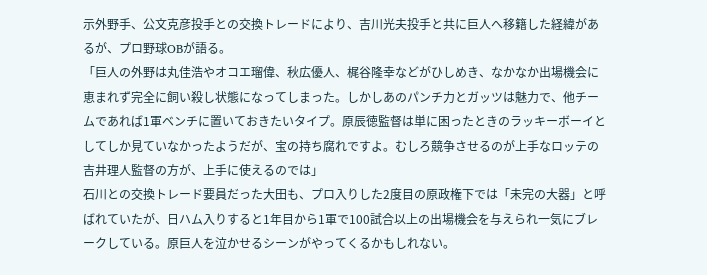示外野手、公文克彦投手との交換トレードにより、吉川光夫投手と共に巨人へ移籍した経緯があるが、プロ野球OBが語る。
「巨人の外野は丸佳浩やオコエ瑠偉、秋広優人、梶谷隆幸などがひしめき、なかなか出場機会に恵まれず完全に飼い殺し状態になってしまった。しかしあのパンチ力とガッツは魅力で、他チームであれば1軍ベンチに置いておきたいタイプ。原辰徳監督は単に困ったときのラッキーボーイとしてしか見ていなかったようだが、宝の持ち腐れですよ。むしろ競争させるのが上手なロッテの吉井理人監督の方が、上手に使えるのでは」
石川との交換トレード要員だった大田も、プロ入りした2度目の原政権下では「未完の大器」と呼ばれていたが、日ハム入りすると1年目から1軍で100試合以上の出場機会を与えられ一気にブレークしている。原巨人を泣かせるシーンがやってくるかもしれない。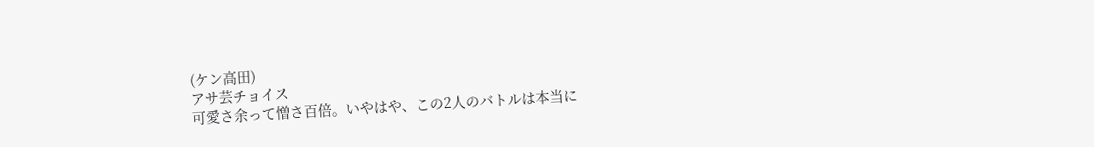(ケン高田)
アサ芸チョイス
可愛さ余って憎さ百倍。いやはや、この2人のバトルは本当に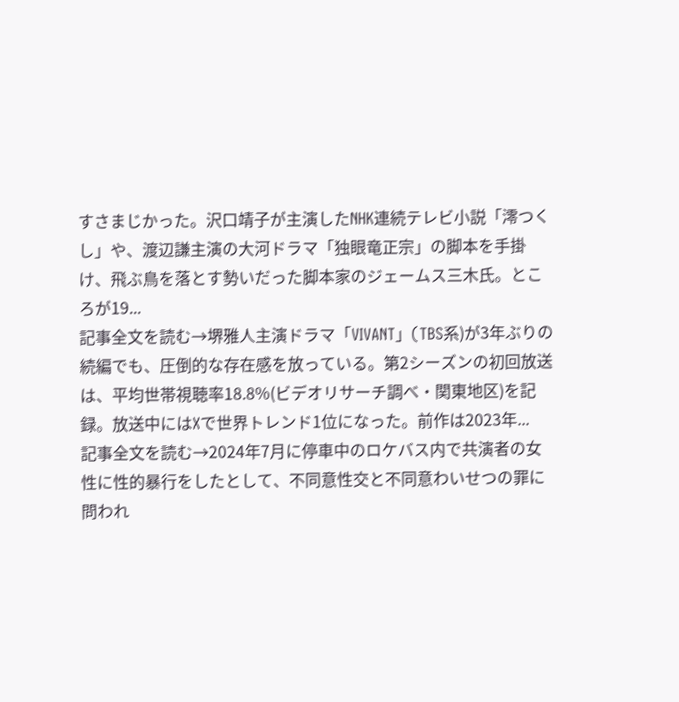すさまじかった。沢口靖子が主演したNHK連続テレビ小説「澪つくし」や、渡辺謙主演の大河ドラマ「独眼竜正宗」の脚本を手掛け、飛ぶ鳥を落とす勢いだった脚本家のジェームス三木氏。ところが19...
記事全文を読む→堺雅人主演ドラマ「VIVANT」(TBS系)が3年ぶりの続編でも、圧倒的な存在感を放っている。第2シーズンの初回放送は、平均世帯視聴率18.8%(ビデオリサーチ調べ・関東地区)を記録。放送中にはXで世界トレンド1位になった。前作は2023年...
記事全文を読む→2024年7月に停車中のロケバス内で共演者の女性に性的暴行をしたとして、不同意性交と不同意わいせつの罪に問われ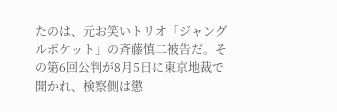たのは、元お笑いトリオ「ジャングルポケット」の斉藤慎二被告だ。その第6回公判が8月5日に東京地裁で開かれ、検察側は懲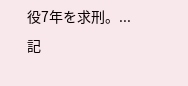役7年を求刑。...
記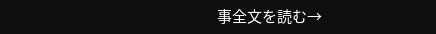事全文を読む→